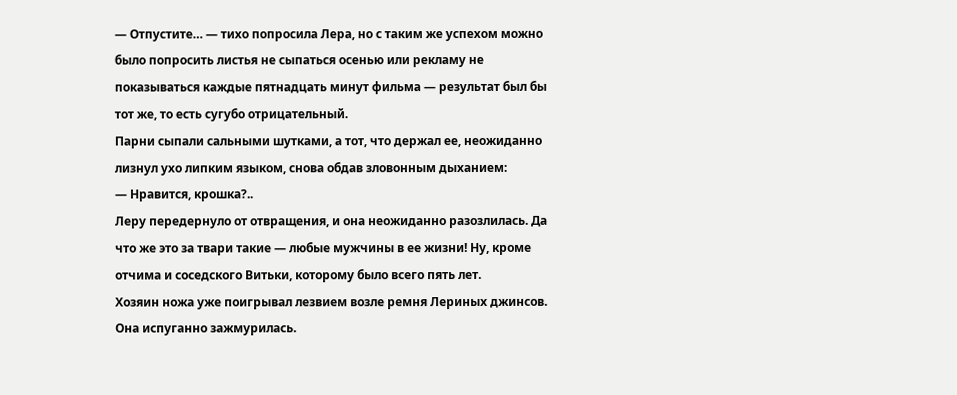— Отпустите… — тихо попросила Лера, но с таким же успехом можно было попросить листья не сыпаться осенью или рекламу не показываться каждые пятнадцать минут фильма — результат был бы тот же, то есть сугубо отрицательный.
Парни сыпали сальными шутками, а тот, что держал ее, неожиданно лизнул ухо липким языком, снова обдав зловонным дыханием:
— Нравится, крошка?..
Леру передернуло от отвращения, и она неожиданно разозлилась. Да что же это за твари такие — любые мужчины в ее жизни! Ну, кроме отчима и соседского Витьки, которому было всего пять лет.
Хозяин ножа уже поигрывал лезвием возле ремня Лериных джинсов. Она испуганно зажмурилась.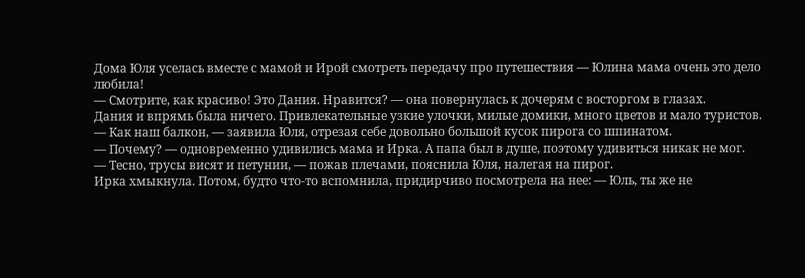Дома Юля уселась вместе с мамой и Ирой смотреть передачу про путешествия — Юлина мама очень это дело любила!
— Смотрите, как красиво! Это Дания. Нравится? — она повернулась к дочерям с восторгом в глазах.
Дания и впрямь была ничего. Привлекательные узкие улочки, милые домики, много цветов и мало туристов.
— Как наш балкон, — заявила Юля, отрезая себе довольно большой кусок пирога со шпинатом.
— Почему? — одновременно удивились мама и Ирка. А папа был в душе, поэтому удивиться никак не мог.
— Тесно, трусы висят и петунии, — пожав плечами, пояснила Юля, налегая на пирог.
Ирка хмыкнула. Потом, будто что-то вспомнила, придирчиво посмотрела на нее: — Юль, ты же не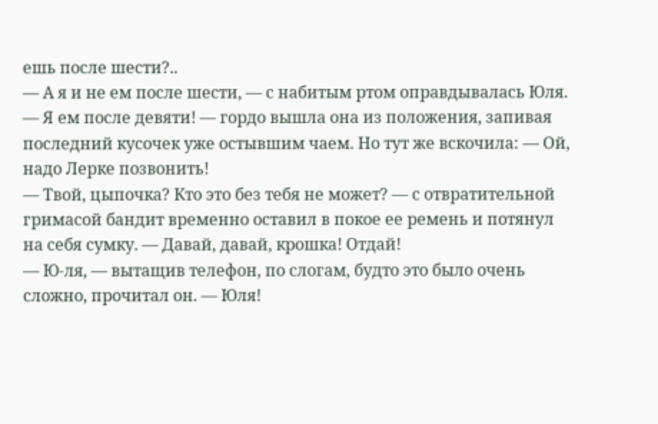ешь после шести?..
— А я и не ем после шести, — с набитым ртом оправдывалась Юля. — Я ем после девяти! — гордо вышла она из положения, запивая последний кусочек уже остывшим чаем. Но тут же вскочила: — Ой, надо Лерке позвонить!
— Твой, цыпочка? Кто это без тебя не может? — с отвратительной гримасой бандит временно оставил в покое ее ремень и потянул на себя сумку. — Давай, давай, крошка! Отдай!
— Ю-ля, — вытащив телефон, по слогам, будто это было очень сложно, прочитал он. — Юля!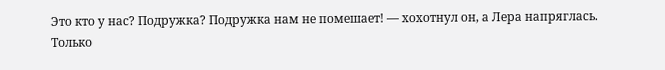Это кто у нас? Подружка? Подружка нам не помешает! — хохотнул он, а Лера напряглась. Только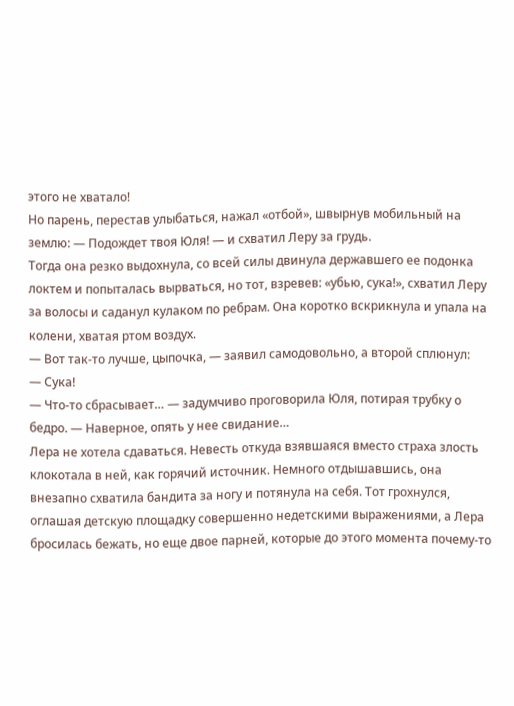этого не хватало!
Но парень, перестав улыбаться, нажал «отбой», швырнув мобильный на землю: — Подождет твоя Юля! — и схватил Леру за грудь.
Тогда она резко выдохнула, со всей силы двинула державшего ее подонка локтем и попыталась вырваться, но тот, взревев: «убью, сука!», схватил Леру за волосы и саданул кулаком по ребрам. Она коротко вскрикнула и упала на колени, хватая ртом воздух.
— Вот так-то лучше, цыпочка, — заявил самодовольно, а второй сплюнул:
— Сука!
— Что-то сбрасывает… — задумчиво проговорила Юля, потирая трубку о бедро. — Наверное, опять у нее свидание…
Лера не хотела сдаваться. Невесть откуда взявшаяся вместо страха злость клокотала в ней, как горячий источник. Немного отдышавшись, она внезапно схватила бандита за ногу и потянула на себя. Тот грохнулся, оглашая детскую площадку совершенно недетскими выражениями, а Лера бросилась бежать, но еще двое парней, которые до этого момента почему-то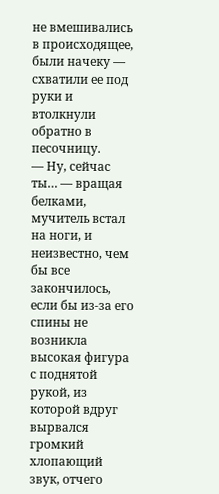не вмешивались в происходящее, были начеку — схватили ее под руки и втолкнули обратно в песочницу.
— Ну, сейчас ты… — вращая белками, мучитель встал на ноги, и неизвестно, чем бы все закончилось, если бы из-за его спины не возникла высокая фигура с поднятой рукой, из которой вдруг вырвался громкий хлопающий звук, отчего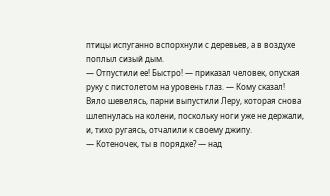птицы испуганно вспорхнули с деревьев, а в воздухе поплыл сизый дым.
— Отпустили ее! Быстро! — приказал человек, опуская руку с пистолетом на уровень глаз. — Кому сказал!
Вяло шевелясь, парни выпустили Леру, которая снова шлепнулась на колени, поскольку ноги уже не держали, и, тихо ругаясь, отчалили к своему джипу.
— Котеночек, ты в порядке? — над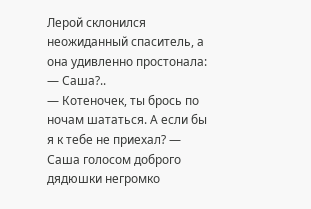Лерой склонился неожиданный спаситель, а она удивленно простонала:
— Саша?..
— Котеночек, ты брось по ночам шататься. А если бы я к тебе не приехал? — Саша голосом доброго дядюшки негромко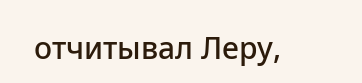отчитывал Леру,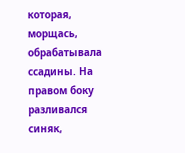которая, морщась, обрабатывала ссадины. На правом боку разливался синяк,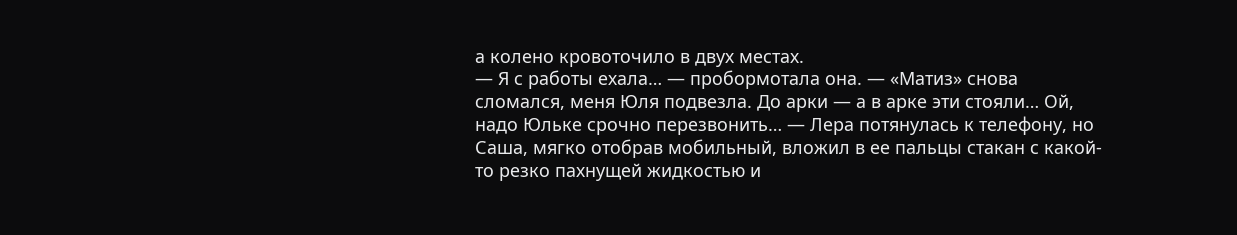а колено кровоточило в двух местах.
— Я с работы ехала… — пробормотала она. — «Матиз» снова сломался, меня Юля подвезла. До арки — а в арке эти стояли… Ой, надо Юльке срочно перезвонить… — Лера потянулась к телефону, но Саша, мягко отобрав мобильный, вложил в ее пальцы стакан с какой-то резко пахнущей жидкостью и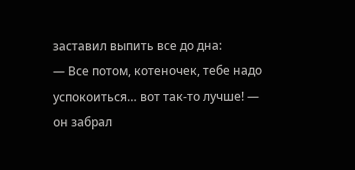заставил выпить все до дна:
— Все потом, котеночек, тебе надо успокоиться… вот так-то лучше! — он забрал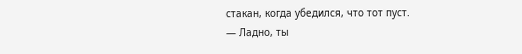стакан, когда убедился, что тот пуст.
— Ладно, ты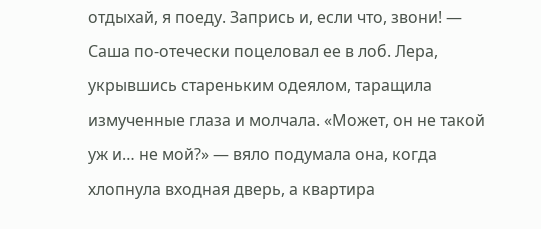отдыхай, я поеду. Запрись и, если что, звони! — Саша по-отечески поцеловал ее в лоб. Лера, укрывшись стареньким одеялом, таращила измученные глаза и молчала. «Может, он не такой уж и… не мой?» — вяло подумала она, когда хлопнула входная дверь, а квартира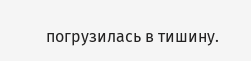погрузилась в тишину.